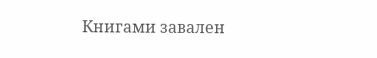Книгами завален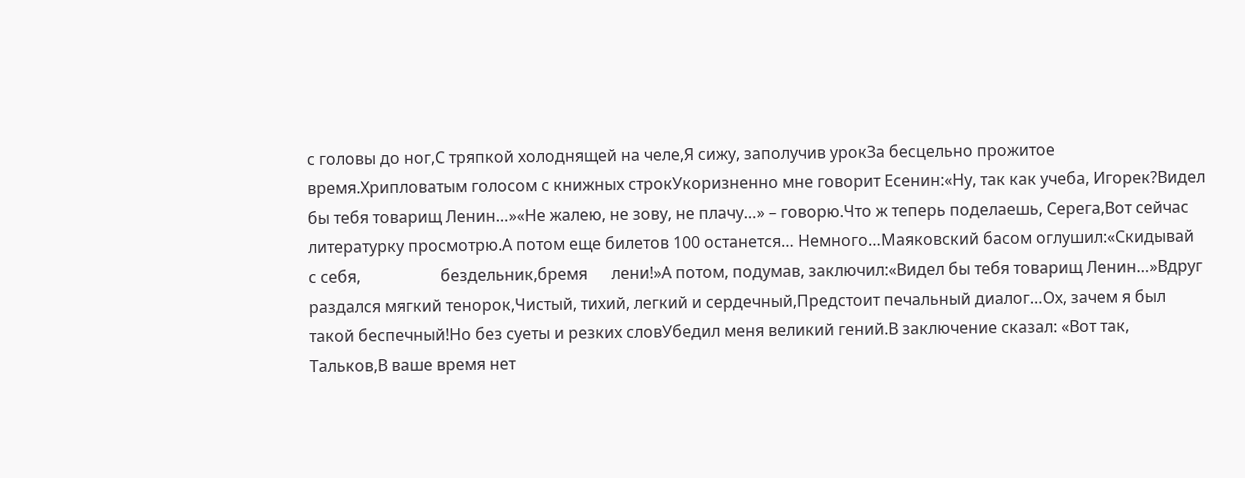с головы до ног,С тряпкой холоднящей на челе,Я сижу, заполучив урокЗа бесцельно прожитое время.Хрипловатым голосом с книжных строкУкоризненно мне говорит Есенин:«Ну, так как учеба, Игорек?Видел бы тебя товарищ Ленин…»«Не жалею, не зову, не плачу…» – говорю.Что ж теперь поделаешь, Серега,Вот сейчас литературку просмотрю.А потом еще билетов 100 останется… Немного…Маяковский басом оглушил:«Скидывай          с себя,                    бездельник,бремя      лени!»А потом, подумав, заключил:«Видел бы тебя товарищ Ленин…»Вдруг раздался мягкий тенорок,Чистый, тихий, легкий и сердечный,Предстоит печальный диалог…Ох, зачем я был такой беспечный!Но без суеты и резких словУбедил меня великий гений.В заключение сказал: «Вот так, Тальков,В ваше время нет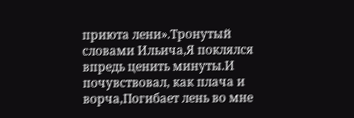приюта лени».Тронутый словами Ильича,Я поклялся впредь ценить минуты.И почувствовал, как плача и ворча,Погибает лень во мне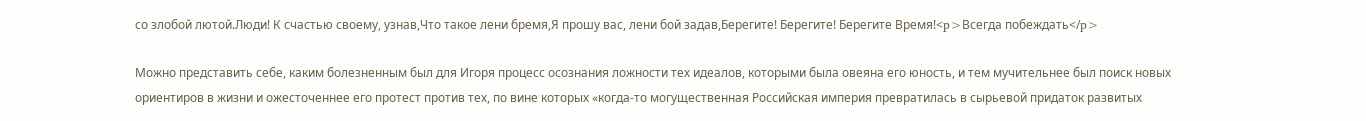со злобой лютой.Люди! К счастью своему, узнав,Что такое лени бремя,Я прошу вас, лени бой задав,Берегите! Берегите! Берегите Время!<p>Всегда побеждать</p>

Можно представить себе, каким болезненным был для Игоря процесс осознания ложности тех идеалов, которыми была овеяна его юность, и тем мучительнее был поиск новых ориентиров в жизни и ожесточеннее его протест против тех, по вине которых «когда-то могущественная Российская империя превратилась в сырьевой придаток развитых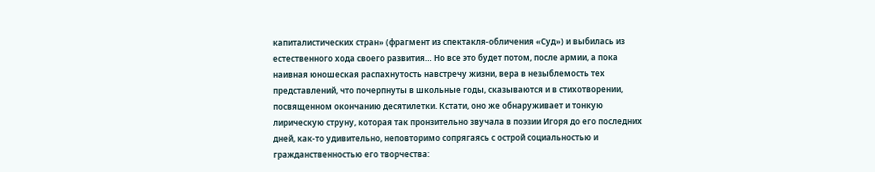капиталистических стран» (фрагмент из спектакля-обличения «Суд») и выбилась из естественного хода своего развития… Но все это будет потом, после армии, а пока наивная юношеская распахнутость навстречу жизни, вера в незыблемость тех представлений, что почерпнуты в школьные годы, сказываются и в стихотворении, посвященном окончанию десятилетки. Кстати, оно же обнаруживает и тонкую лирическую струну, которая так пронзительно звучала в поэзии Игоря до его последних дней, как-то удивительно, неповторимо сопрягаясь с острой социальностью и гражданственностью его творчества: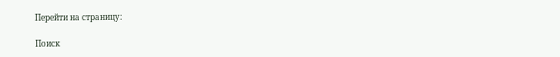Перейти на страницу:

Поиск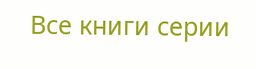Все книги серии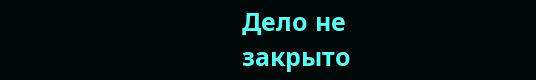Дело не закрыто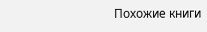Похожие книги